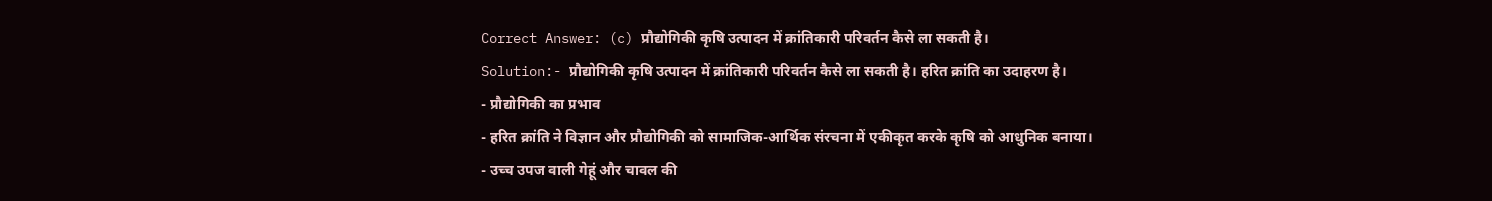Correct Answer: (c) प्रौद्योगिकी कृषि उत्पादन में क्रांतिकारी परिवर्तन कैसे ला सकती है।
Solution:- प्रौद्योगिकी कृषि उत्पादन में क्रांतिकारी परिवर्तन कैसे ला सकती है। हरित क्रांति का उदाहरण है।
- प्रौद्योगिकी का प्रभाव
- हरित क्रांति ने विज्ञान और प्रौद्योगिकी को सामाजिक-आर्थिक संरचना में एकीकृत करके कृषि को आधुनिक बनाया।
- उच्च उपज वाली गेहूं और चावल की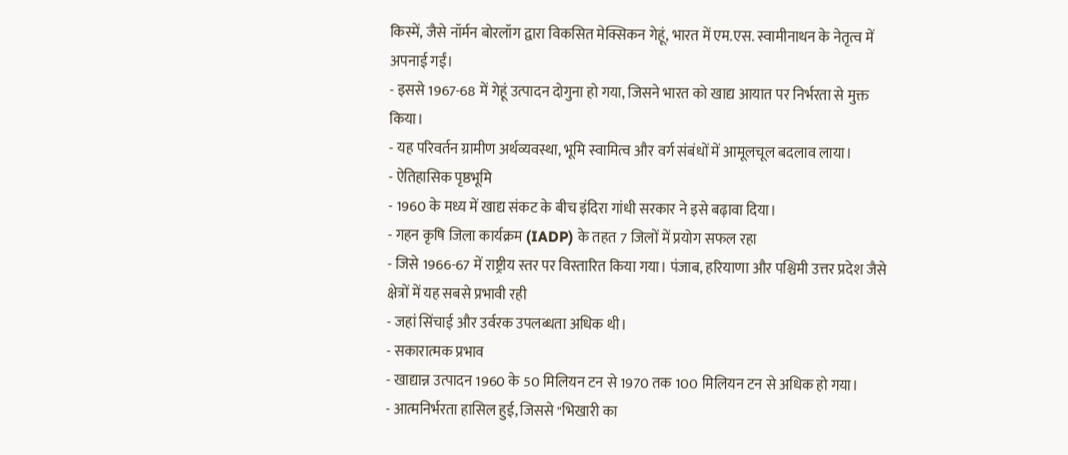किस्में, जैसे नॉर्मन बोरलॉग द्वारा विकसित मेक्सिकन गेहूं, भारत में एम.एस. स्वामीनाथन के नेतृत्व में अपनाई गईं।
- इससे 1967-68 में गेहूं उत्पादन दोगुना हो गया, जिसने भारत को खाद्य आयात पर निर्भरता से मुक्त किया।
- यह परिवर्तन ग्रामीण अर्थव्यवस्था, भूमि स्वामित्व और वर्ग संबंधों में आमूलचूल बदलाव लाया।
- ऐतिहासिक पृष्ठभूमि
- 1960 के मध्य में खाद्य संकट के बीच इंदिरा गांधी सरकार ने इसे बढ़ावा दिया।
- गहन कृषि जिला कार्यक्रम (IADP) के तहत 7 जिलों में प्रयोग सफल रहा
- जिसे 1966-67 में राष्ट्रीय स्तर पर विस्तारित किया गया। पंजाब, हरियाणा और पश्चिमी उत्तर प्रदेश जैसे क्षेत्रों में यह सबसे प्रभावी रही
- जहां सिंचाई और उर्वरक उपलब्धता अधिक थी।
- सकारात्मक प्रभाव
- खाद्यान्न उत्पादन 1960 के 50 मिलियन टन से 1970 तक 100 मिलियन टन से अधिक हो गया।
- आत्मनिर्भरता हासिल हुई, जिससे "भिखारी का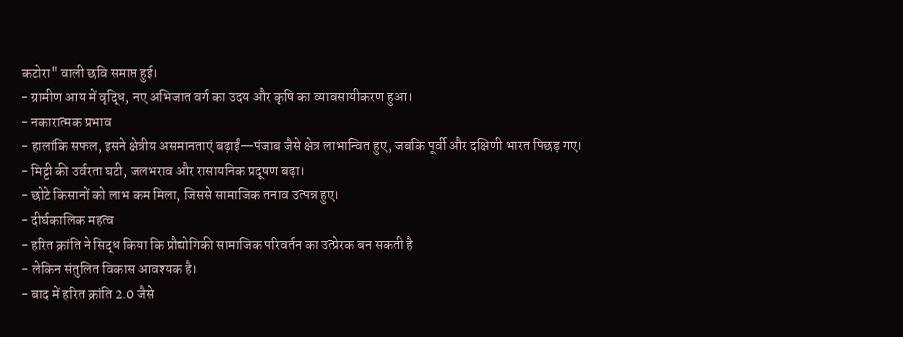कटोरा" वाली छवि समाप्त हुई।
- ग्रामीण आय में वृद्धि, नए अभिजात वर्ग का उदय और कृषि का व्यावसायीकरण हुआ।
- नकारात्मक प्रभाव
- हालांकि सफल, इसने क्षेत्रीय असमानताएं बढ़ाईं—पंजाब जैसे क्षेत्र लाभान्वित हुए, जबकि पूर्वी और दक्षिणी भारत पिछड़ गए।
- मिट्टी की उर्वरता घटी, जलभराव और रासायनिक प्रदूषण बढ़ा।
- छोटे किसानों को लाभ कम मिला, जिससे सामाजिक तनाव उत्पन्न हुए।
- दीर्घकालिक महत्व
- हरित क्रांति ने सिद्ध किया कि प्रौद्योगिकी सामाजिक परिवर्तन का उत्प्रेरक बन सकती है
- लेकिन संतुलित विकास आवश्यक है।
- बाद में हरित क्रांति 2.0 जैसे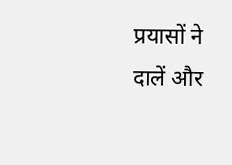प्रयासों ने दालें और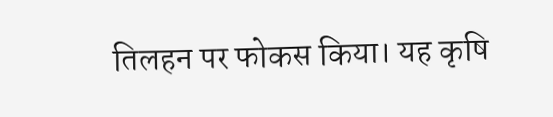तिलहन पर फोकस किया। यह कृषि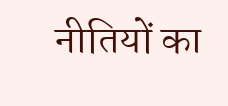नीतियों का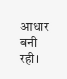आधार बनी रही।